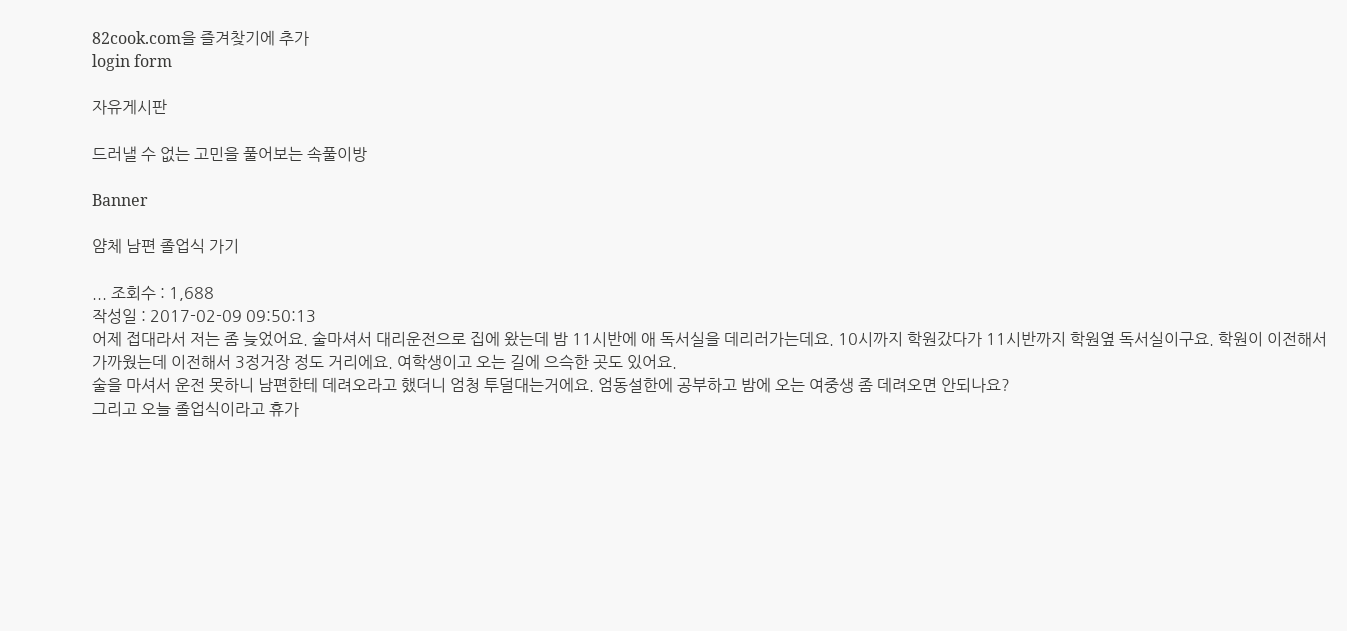82cook.com을 즐겨찾기에 추가
login form

자유게시판

드러낼 수 없는 고민을 풀어보는 속풀이방

Banner

얌체 남편 졸업식 가기

... 조회수 : 1,688
작성일 : 2017-02-09 09:50:13
어제 접대라서 저는 좀 늦었어요. 술마셔서 대리운전으로 집에 왔는데 밤 11시반에 애 독서실을 데리러가는데요. 10시까지 학원갔다가 11시반까지 학원옆 독서실이구요. 학원이 이전해서 가까웠는데 이전해서 3정거장 정도 거리에요. 여학생이고 오는 길에 으슥한 곳도 있어요.
술을 마셔서 운전 못하니 남편한테 데려오라고 했더니 엄청 투덜대는거에요. 엄동설한에 공부하고 밤에 오는 여중생 좀 데려오면 안되나요?
그리고 오늘 졸업식이라고 휴가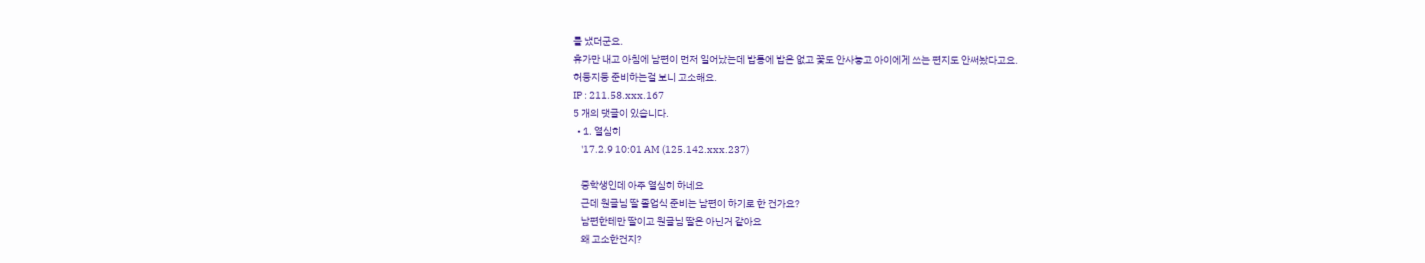를 냈더군요.
휴가만 내고 아침에 남편이 먼저 일어났는데 밥통에 밥은 없고 꽃도 안사놓고 아이에게 쓰는 편지도 안써놨다고요.
허둥지둥 준비하는걸 보니 고소해요.
IP : 211.58.xxx.167
5 개의 댓글이 있습니다.
  • 1. 열심히
    '17.2.9 10:01 AM (125.142.xxx.237)

    중학생인데 아주 열심히 하네요
    근데 원글님 딸 졸업식 준비는 남편이 하기로 한 건가요?
    남편한테만 딸이고 원글님 딸은 아닌거 같아요
    왜 고소한건지?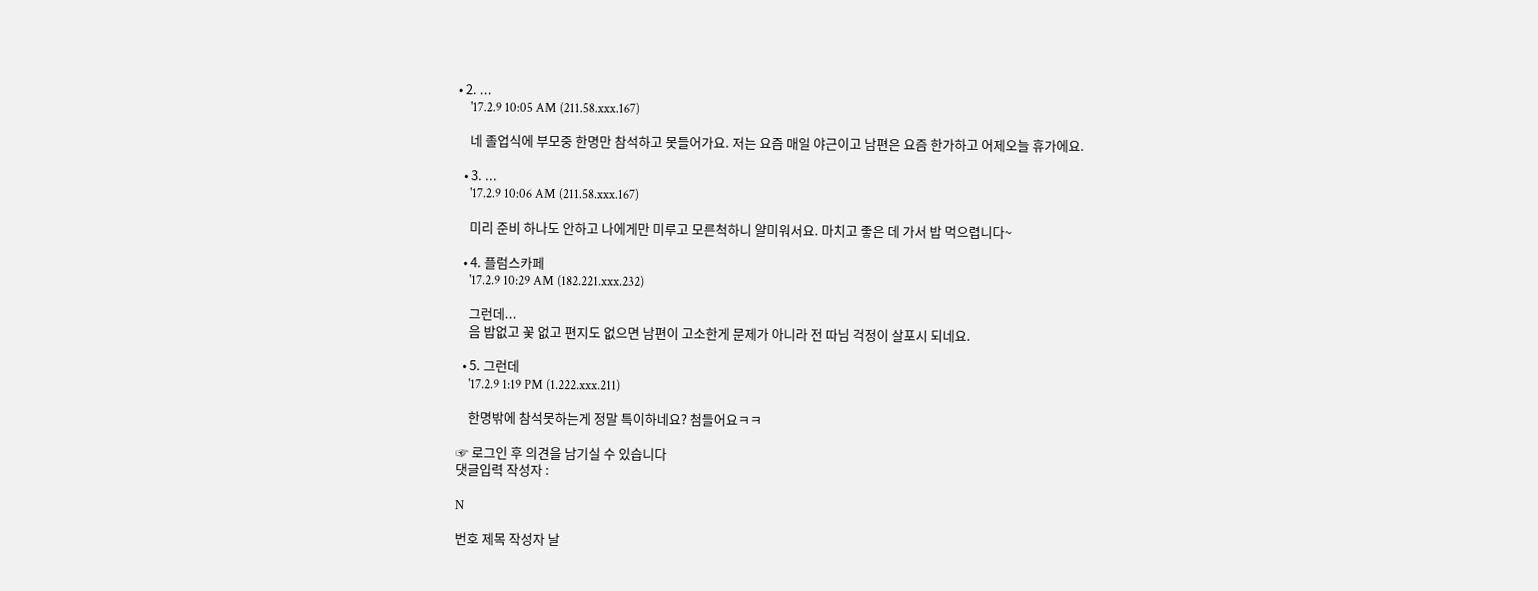• 2. ...
    '17.2.9 10:05 AM (211.58.xxx.167)

    네 졸업식에 부모중 한명만 참석하고 못들어가요. 저는 요즘 매일 야근이고 남편은 요즘 한가하고 어제오늘 휴가에요.

  • 3. ...
    '17.2.9 10:06 AM (211.58.xxx.167)

    미리 준비 하나도 안하고 나에게만 미루고 모른척하니 얄미워서요. 마치고 좋은 데 가서 밥 먹으렵니다~

  • 4. 플럼스카페
    '17.2.9 10:29 AM (182.221.xxx.232)

    그런데...
    음 밥없고 꽃 없고 편지도 없으면 남편이 고소한게 문제가 아니라 전 따님 걱정이 살포시 되네요.

  • 5. 그런데
    '17.2.9 1:19 PM (1.222.xxx.211)

    한명밖에 참석못하는게 정말 특이하네요? 첨들어요ㅋㅋ

☞ 로그인 후 의견을 남기실 수 있습니다
댓글입력 작성자 :

N

번호 제목 작성자 날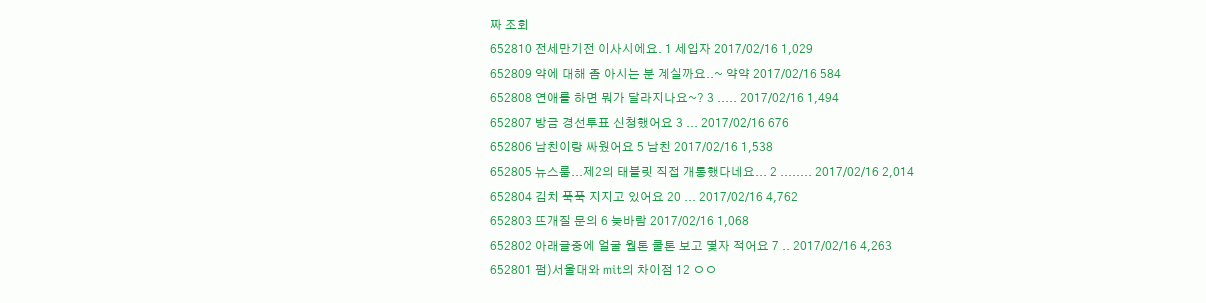짜 조회
652810 전세만기전 이사시에요. 1 세입자 2017/02/16 1,029
652809 약에 대해 좀 아시는 분 계실까요..~ 약약 2017/02/16 584
652808 연애를 하면 뭐가 달라지나요~? 3 ..... 2017/02/16 1,494
652807 방금 경선투표 신청했어요 3 ... 2017/02/16 676
652806 남친이랑 싸웠어요 5 남친 2017/02/16 1,538
652805 뉴스룸...제2의 태블릿 직접 개통했다네요... 2 ........ 2017/02/16 2,014
652804 김치 푹푹 지지고 있어요 20 ... 2017/02/16 4,762
652803 뜨개질 문의 6 늦바람 2017/02/16 1,068
652802 아래글중에 얼굴 웜톤 쿨톤 보고 몇자 적어요 7 .. 2017/02/16 4,263
652801 펌)서울대와 mit의 차이점 12 ㅇㅇ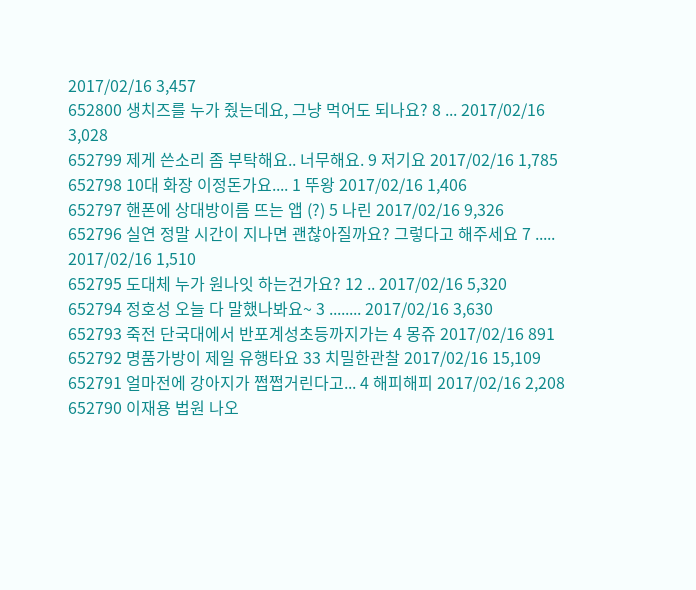2017/02/16 3,457
652800 생치즈를 누가 줬는데요, 그냥 먹어도 되나요? 8 ... 2017/02/16 3,028
652799 제게 쓴소리 좀 부탁해요.. 너무해요. 9 저기요 2017/02/16 1,785
652798 10대 화장 이정돈가요.... 1 뚜왕 2017/02/16 1,406
652797 핸폰에 상대방이름 뜨는 앱 (?) 5 나린 2017/02/16 9,326
652796 실연 정말 시간이 지나면 괜찮아질까요? 그렇다고 해주세요 7 ..... 2017/02/16 1,510
652795 도대체 누가 원나잇 하는건가요? 12 .. 2017/02/16 5,320
652794 정호성 오늘 다 말했나봐요~ 3 ........ 2017/02/16 3,630
652793 죽전 단국대에서 반포계성초등까지가는 4 몽쥬 2017/02/16 891
652792 명품가방이 제일 유행타요 33 치밀한관찰 2017/02/16 15,109
652791 얼마전에 강아지가 쩝쩝거린다고... 4 해피해피 2017/02/16 2,208
652790 이재용 법원 나오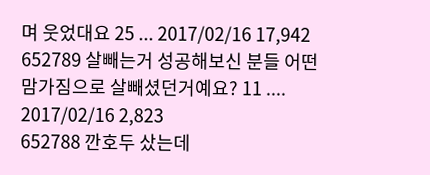며 웃었대요 25 ... 2017/02/16 17,942
652789 살빼는거 성공해보신 분들 어떤 맘가짐으로 살빼셨던거예요? 11 .... 2017/02/16 2,823
652788 깐호두 샀는데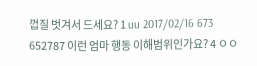껍질 벗겨서 드세요? 1 uu 2017/02/16 673
652787 이런 엄마 행동 이해범위인가요? 4 ㅇㅇ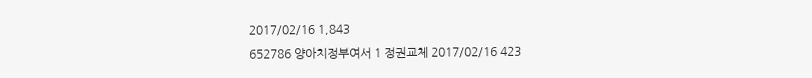2017/02/16 1,843
652786 양아치정부여서 1 정권교체 2017/02/16 423